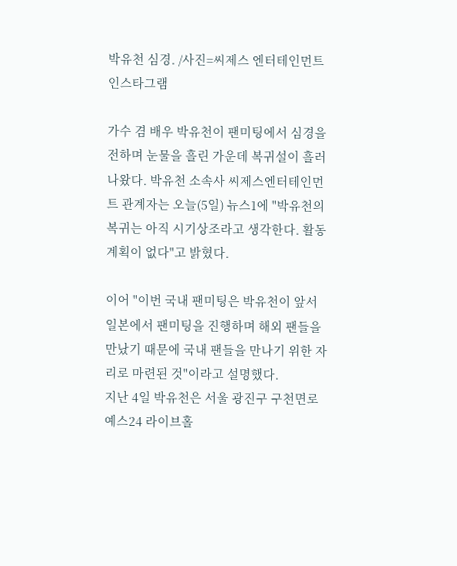박유천 심경. /사진=씨제스 엔터테인먼트 인스타그램

가수 겸 배우 박유천이 팬미팅에서 심경을 전하며 눈물을 흘린 가운데 복귀설이 흘러나왔다. 박유천 소속사 씨제스엔터테인먼트 관계자는 오늘(5일) 뉴스1에 "박유천의 복귀는 아직 시기상조라고 생각한다. 활동 계획이 없다"고 밝혔다.

이어 "이번 국내 팬미팅은 박유천이 앞서 일본에서 팬미팅을 진행하며 해외 팬들을 만났기 때문에 국내 팬들을 만나기 위한 자리로 마련된 것"이라고 설명했다.
지난 4일 박유천은 서울 광진구 구천면로 예스24 라이브홀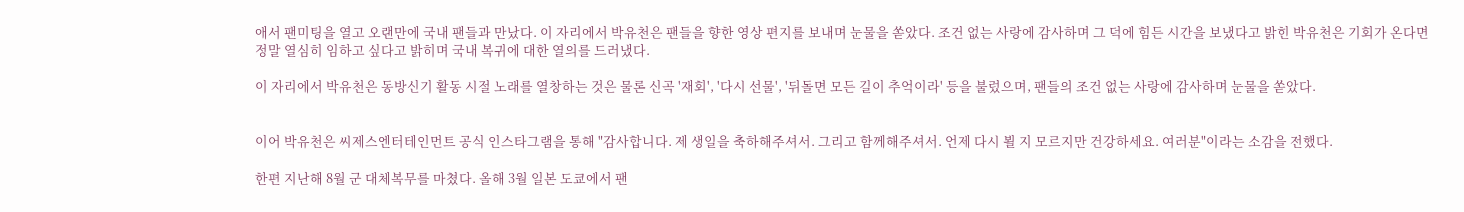애서 팬미팅을 열고 오랜만에 국내 팬들과 만났다. 이 자리에서 박유천은 팬들을 향한 영상 편지를 보내며 눈물을 쏟았다. 조건 없는 사랑에 감사하며 그 덕에 힘든 시간을 보냈다고 밝힌 박유천은 기회가 온다면 정말 열심히 임하고 싶다고 밝히며 국내 복귀에 대한 열의를 드러냈다.

이 자리에서 박유천은 동방신기 활동 시절 노래를 열창하는 것은 물론 신곡 '재회', '다시 선물', '뒤돌면 모든 길이 추억이라' 등을 불렀으며, 팬들의 조건 없는 사랑에 감사하며 눈물을 쏟았다.


이어 박유천은 씨제스엔터테인먼트 공식 인스타그램을 통해 "감사합니다. 제 생일을 축하해주셔서. 그리고 함께해주셔서. 언제 다시 뵐 지 모르지만 건강하세요. 여러분"이라는 소감을 전했다.

한편 지난해 8월 군 대체복무를 마쳤다. 올해 3월 일본 도쿄에서 팬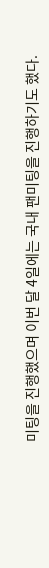미팅을 진행했으며 이번 달 4일에는 국내 팬미팅을 진행하기도 했다.